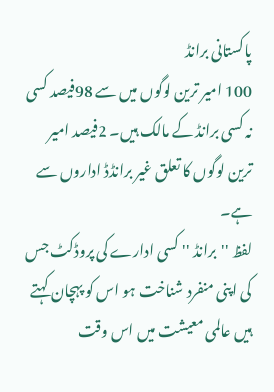پاکستانی برانڈ
100 امیر ترین لوگوں میں سے 98فیصد کسی نہ کسی برانڈ کے مالک ہیں۔ 2فیصد امیر ترین لوگوں کا تعلق غیر برانڈڈ اداروں سے ہے۔
لفظ ''برانڈ '' کسی ادارے کی پروڈکٹ جس کی اپنی منفرد شناخت ہو اس کو پہچان کہتے ہیں عالمی معیشت میں اس وقت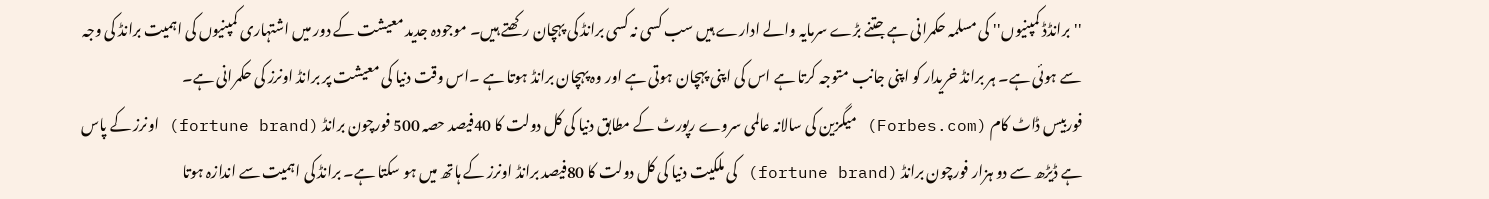''برانڈڈ کمپنیوں'' کی مسلمہ حکمرانی ہے جتنے بڑے سرمایہ والے ادارے ہیں سب کسی نہ کسی برانڈ کی پہچان رکھتے ہیں۔ موجودہ جدید معیشت کے دور میں اشتہاری کمپنیوں کی اہمیت برانڈ کی وجہ سے ہوئی ہے۔ ہر برانڈ خریدار کو اپنی جانب متوجہ کرتا ہے اس کی اپنی پہچان ہوتی ہے اور وہ پہچان برانڈ ہوتا ہے ۔اس وقت دنیا کی معیشت پر برانڈ اونرز کی حکمرانی ہے۔
فوربیس ڈاٹ کام (Forbes.com) میگزین کی سالانہ عالمی سروے رپورٹ کے مطابق دنیا کی کل دولت کا 40فیصد حصہ 500 فورچون برانڈ (fortune brand) اونرز کے پاس ہے ڈیڑھ سے دو ہزار فورچون برانڈ (fortune brand) کی ملکیت دنیا کی کل دولت کا 80فیصد برانڈ اونرز کے ہاتھ میں ہو سکتا ہے۔ برانڈ کی اہمیت سے اندازہ ہوتا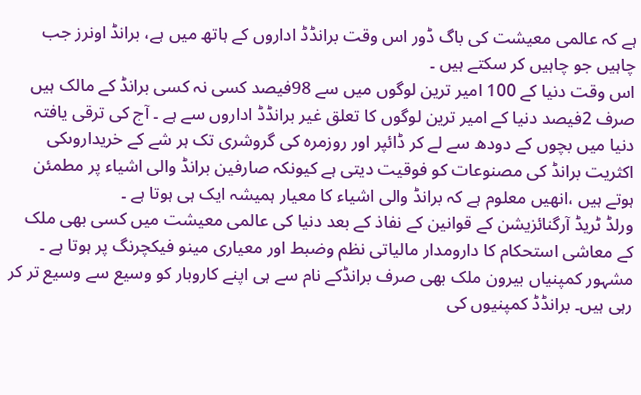ہے کہ عالمی معیشت کی باگ ڈور اس وقت برانڈڈ اداروں کے ہاتھ میں ہے، برانڈ اونرز جب چاہیں جو چاہیں کر سکتے ہیں ۔
اس وقت دنیا کے 100 امیر ترین لوگوں میں سے 98فیصد کسی نہ کسی برانڈ کے مالک ہیں صرف 2فیصد دنیا کے امیر ترین لوگوں کا تعلق غیر برانڈڈ اداروں سے ہے ۔ آج کی ترقی یافتہ دنیا میں بچوں کے دودھ سے لے کر ڈائپر اور روزمرہ کی گروشری تک ہر شے کے خریداروںکی اکثریت برانڈ کی مصنوعات کو فوقیت دیتی ہے کیونکہ صارفین برانڈ والی اشیاء پر مطمئن ہوتے ہیں ،انھیں معلوم ہے کہ برانڈ والی اشیاء کا معیار ہمیشہ ایک ہی ہوتا ہے ۔
ورلڈ ٹریڈ آرگنائزیشن کے قوانین کے نفاذ کے بعد دنیا کی عالمی معیشت میں کسی بھی ملک کے معاشی استحکام کا دارومدار مالیاتی نظم وضبط اور معیاری مینو فیکچرنگ پر ہوتا ہے ۔ مشہور کمپنیاں بیرون ملک بھی صرف برانڈکے نام سے ہی اپنے کاروبار کو وسیع سے وسیع تر کر رہی ہیں۔ برانڈڈ کمپنیوں کی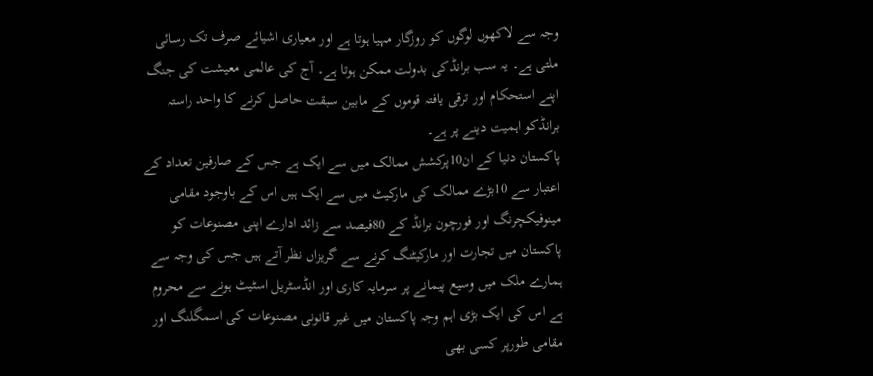وجہ سے لاکھوں لوگوں کو روزگار مہیا ہوتا ہے اور معیاری اشیائے صرف تک رسائی ملتی ہے۔ یہ سب برانڈکی بدولت ممکن ہوتا ہے۔ آج کی عالمی معیشت کی جنگ اپنے استحکام اور ترقی یافتہ قوموں کے مابین سبقت حاصل کرنے کا واحد راستہ برانڈکو اہمیت دینے پر ہے۔
پاکستان دنیا کے ان10پرکشش ممالک میں سے ایک ہے جس کے صارفین تعداد کے اعتبار سے 10بڑے ممالک کی مارکیٹ میں سے ایک ہیں اس کے باوجود مقامی مینوفیکچرنگ اور فورچون برانڈ کے 80فیصد سے زائد ادارے اپنی مصنوعات کو پاکستان میں تجارت اور مارکیٹنگ کرنے سے گریزاں نظر آتے ہیں جس کی وجہ سے ہمارے ملک میں وسیع پیمانے پر سرمایہ کاری اور انڈسٹریل اسٹیٹ ہونے سے محروم ہے اس کی ایک بڑی اہم وجہ پاکستان میں غیر قانونی مصنوعات کی اسمگلنگ اور مقامی طورپر کسی بھی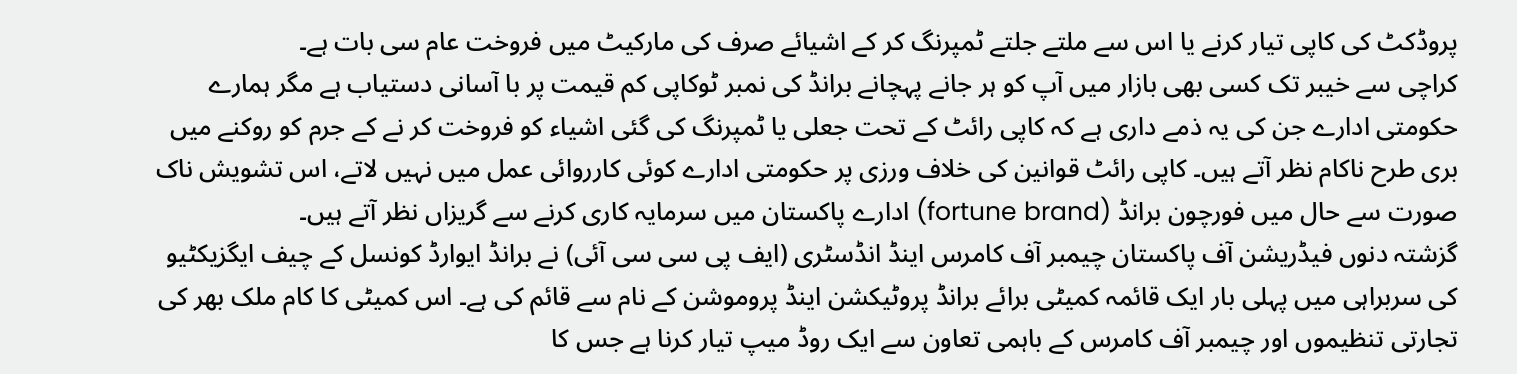پروڈکٹ کی کاپی تیار کرنے یا اس سے ملتے جلتے ٹمپرنگ کر کے اشیائے صرف کی مارکیٹ میں فروخت عام سی بات ہے۔
کراچی سے خیبر تک کسی بھی بازار میں آپ کو ہر جانے پہچانے برانڈ کی نمبر ٹوکاپی کم قیمت پر با آسانی دستیاب ہے مگر ہمارے حکومتی ادارے جن کی یہ ذمے داری ہے کہ کاپی رائٹ کے تحت جعلی یا ٹمپرنگ کی گئی اشیاء کو فروخت کر نے کے جرم کو روکنے میں بری طرح ناکام نظر آتے ہیں۔ کاپی رائٹ قوانین کی خلاف ورزی پر حکومتی ادارے کوئی کارروائی عمل میں نہیں لاتے، اس تشویش ناک صورت سے حال میں فورچون برانڈ (fortune brand) ادارے پاکستان میں سرمایہ کاری کرنے سے گریزاں نظر آتے ہیں۔
گزشتہ دنوں فیڈریشن آف پاکستان چیمبر آف کامرس اینڈ انڈسٹری (ایف پی سی سی آئی) نے برانڈ ایوارڈ کونسل کے چیف ایگزیکٹیو کی سربراہی میں پہلی بار ایک قائمہ کمیٹی برائے برانڈ پروٹیکشن اینڈ پروموشن کے نام سے قائم کی ہے۔ اس کمیٹی کا کام ملک بھر کی تجارتی تنظیموں اور چیمبر آف کامرس کے باہمی تعاون سے ایک روڈ میپ تیار کرنا ہے جس کا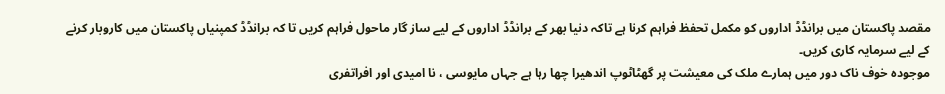مقصد پاکستان میں برانڈڈ اداروں کو مکمل تحفظ فراہم کرنا ہے تاکہ دنیا بھر کے برانڈڈ اداروں کے لیے ساز گار ماحول فراہم کریں تا کہ برانڈڈ کمپنیاں پاکستان میں کاروبار کرنے کے لیے سرمایہ کاری کریں۔
موجودہ خوف ناک دور میں ہمارے ملک کی معیشت پر گھٹاٹوپ اندھیرا چھا رہا ہے جہاں مایوسی ، نا امیدی اور افراتفری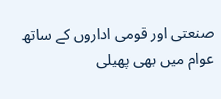صنعتی اور قومی اداروں کے ساتھ عوام میں بھی پھیلی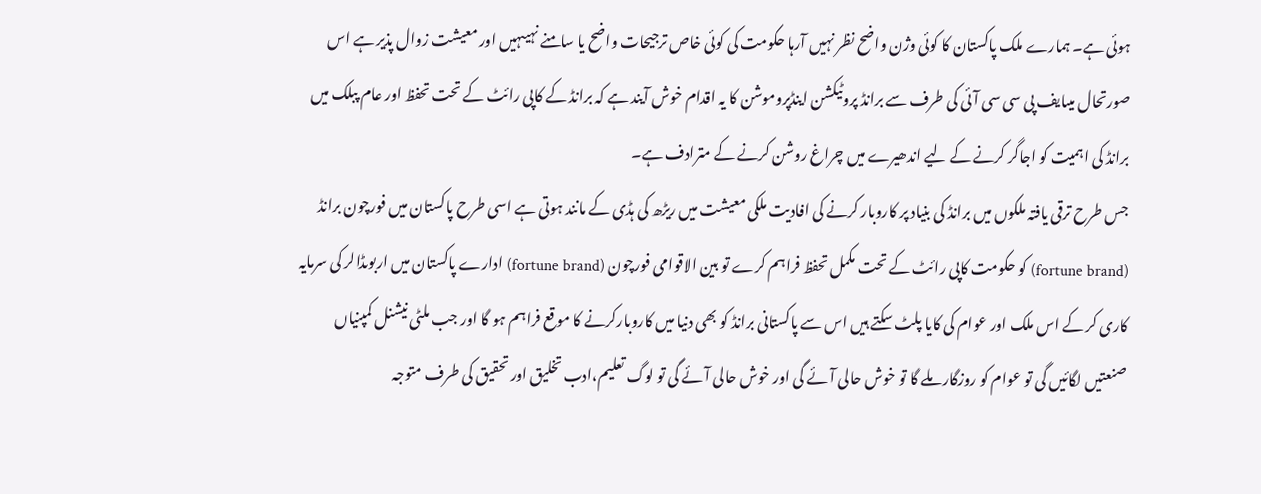ہوئی ہے۔ ہمارے ملک پاکستان کا کوئی وژن واضح نظر نہیں آرہا حکومت کی کوئی خاص ترجیحات واضح یا سامنے نہیںہیں اور معیشت زوال پذیر ہے اس صورتحال میںایف پی سی سی آئی کی طرف سے برانڈ پروٹیکشن اینڈپروموشن کا یہ اقدام خوش آیند ہے کہ برانڈ کے کاپی رائٹ کے تحت تحفظ اور عام پبلک میں برانڈ کی اہمیت کو اجاگر کرنے کے لیے اندھیرے میں چراغ روشن کرنے کے مترادف ہے۔
جس طرح ترقی یافتہ ملکوں میں برانڈ کی بنیاد پر کاروبار کرنے کی افادیت ملکی معیشت میں ریڑھ کی ہڈی کے مانند ہوتی ہے اسی طرح پاکستان میں فورچون برانڈ (fortune brand) کو حکومت کاپی رائٹ کے تحت مکمل تحفظ فراہم کرے تو بین الاقوامی فورچون (fortune brand) ادارے پاکستان میں اربوںڈالر کی سرمایہ کاری کر کے اس ملک اور عوام کی کایا پلٹ سکتے ہیں اس سے پاکستانی برانڈ کو بھی دنیا میں کاروبارکرنے کا موقع فراہم ہو گا اور جب ملٹی نیشنل کمپنیاں صنعتیں لگائیں گی تو عوام کو روزگار ملے گا تو خوش حالی آئے گی اور خوش حالی آئے گی تو لوگ تعلیم،ادب تخلیق اور تحقیق کی طرف متوجہ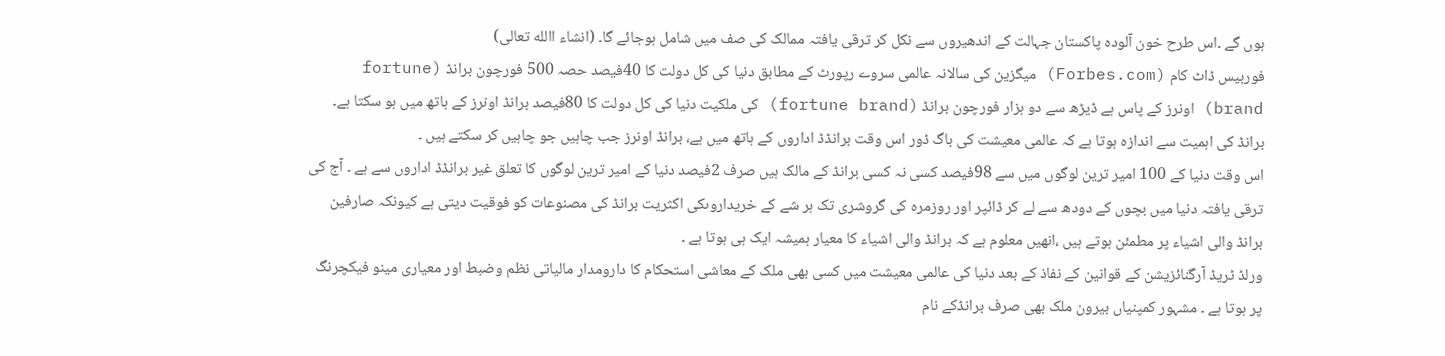ہوں گے ۔اس طرح خون آلودہ پاکستان جہالت کے اندھیروں سے نکل کر ترقی یافتہ ممالک کی صف میں شامل ہوجائے گا۔ (انشاء االله تعالی)
فوربیس ڈاٹ کام (Forbes.com) میگزین کی سالانہ عالمی سروے رپورٹ کے مطابق دنیا کی کل دولت کا 40فیصد حصہ 500 فورچون برانڈ (fortune brand) اونرز کے پاس ہے ڈیڑھ سے دو ہزار فورچون برانڈ (fortune brand) کی ملکیت دنیا کی کل دولت کا 80فیصد برانڈ اونرز کے ہاتھ میں ہو سکتا ہے۔ برانڈ کی اہمیت سے اندازہ ہوتا ہے کہ عالمی معیشت کی باگ ڈور اس وقت برانڈڈ اداروں کے ہاتھ میں ہے، برانڈ اونرز جب چاہیں جو چاہیں کر سکتے ہیں ۔
اس وقت دنیا کے 100 امیر ترین لوگوں میں سے 98فیصد کسی نہ کسی برانڈ کے مالک ہیں صرف 2فیصد دنیا کے امیر ترین لوگوں کا تعلق غیر برانڈڈ اداروں سے ہے ۔ آج کی ترقی یافتہ دنیا میں بچوں کے دودھ سے لے کر ڈائپر اور روزمرہ کی گروشری تک ہر شے کے خریداروںکی اکثریت برانڈ کی مصنوعات کو فوقیت دیتی ہے کیونکہ صارفین برانڈ والی اشیاء پر مطمئن ہوتے ہیں ،انھیں معلوم ہے کہ برانڈ والی اشیاء کا معیار ہمیشہ ایک ہی ہوتا ہے ۔
ورلڈ ٹریڈ آرگنائزیشن کے قوانین کے نفاذ کے بعد دنیا کی عالمی معیشت میں کسی بھی ملک کے معاشی استحکام کا دارومدار مالیاتی نظم وضبط اور معیاری مینو فیکچرنگ پر ہوتا ہے ۔ مشہور کمپنیاں بیرون ملک بھی صرف برانڈکے نام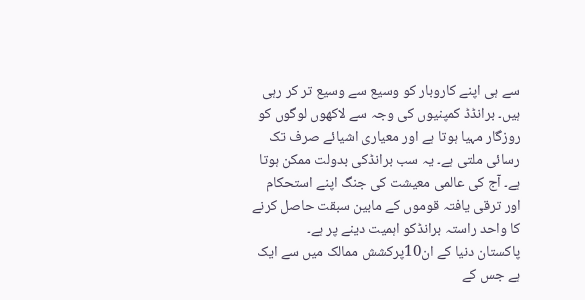سے ہی اپنے کاروبار کو وسیع سے وسیع تر کر رہی ہیں۔ برانڈڈ کمپنیوں کی وجہ سے لاکھوں لوگوں کو روزگار مہیا ہوتا ہے اور معیاری اشیائے صرف تک رسائی ملتی ہے۔ یہ سب برانڈکی بدولت ممکن ہوتا ہے۔ آج کی عالمی معیشت کی جنگ اپنے استحکام اور ترقی یافتہ قوموں کے مابین سبقت حاصل کرنے کا واحد راستہ برانڈکو اہمیت دینے پر ہے۔
پاکستان دنیا کے ان10پرکشش ممالک میں سے ایک ہے جس کے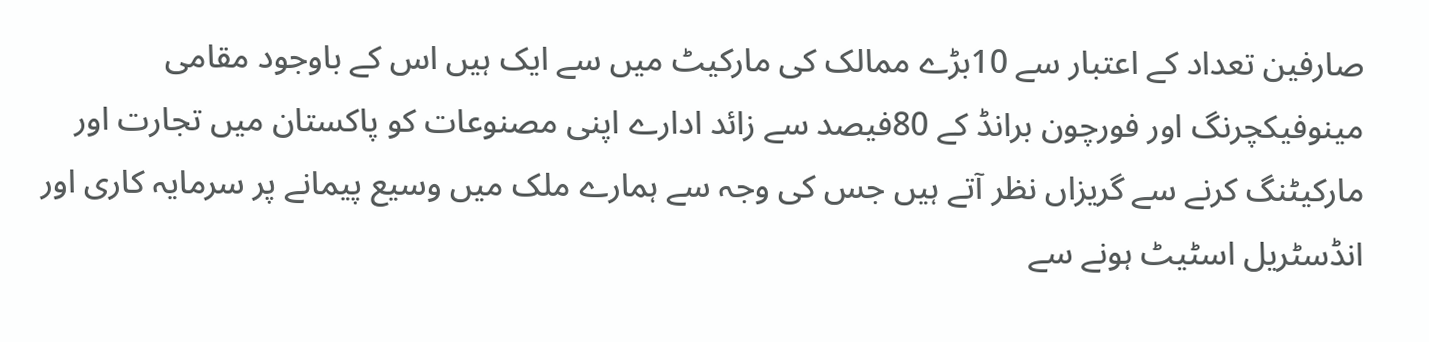صارفین تعداد کے اعتبار سے 10بڑے ممالک کی مارکیٹ میں سے ایک ہیں اس کے باوجود مقامی مینوفیکچرنگ اور فورچون برانڈ کے 80فیصد سے زائد ادارے اپنی مصنوعات کو پاکستان میں تجارت اور مارکیٹنگ کرنے سے گریزاں نظر آتے ہیں جس کی وجہ سے ہمارے ملک میں وسیع پیمانے پر سرمایہ کاری اور انڈسٹریل اسٹیٹ ہونے سے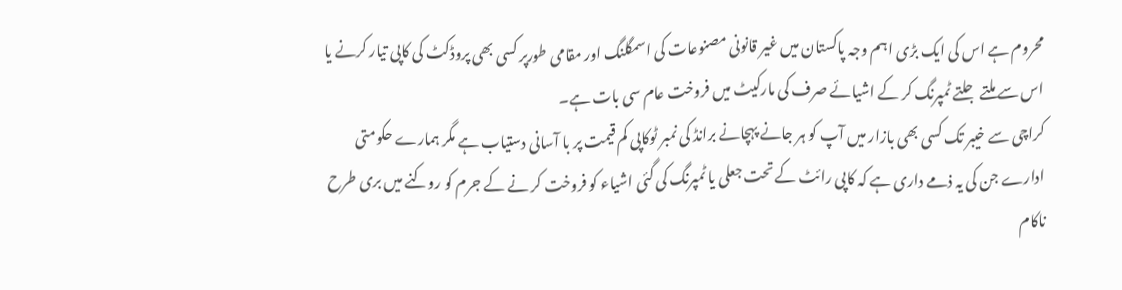محروم ہے اس کی ایک بڑی اہم وجہ پاکستان میں غیر قانونی مصنوعات کی اسمگلنگ اور مقامی طورپر کسی بھی پروڈکٹ کی کاپی تیار کرنے یا اس سے ملتے جلتے ٹمپرنگ کر کے اشیائے صرف کی مارکیٹ میں فروخت عام سی بات ہے۔
کراچی سے خیبر تک کسی بھی بازار میں آپ کو ہر جانے پہچانے برانڈ کی نمبر ٹوکاپی کم قیمت پر با آسانی دستیاب ہے مگر ہمارے حکومتی ادارے جن کی یہ ذمے داری ہے کہ کاپی رائٹ کے تحت جعلی یا ٹمپرنگ کی گئی اشیاء کو فروخت کر نے کے جرم کو روکنے میں بری طرح ناکام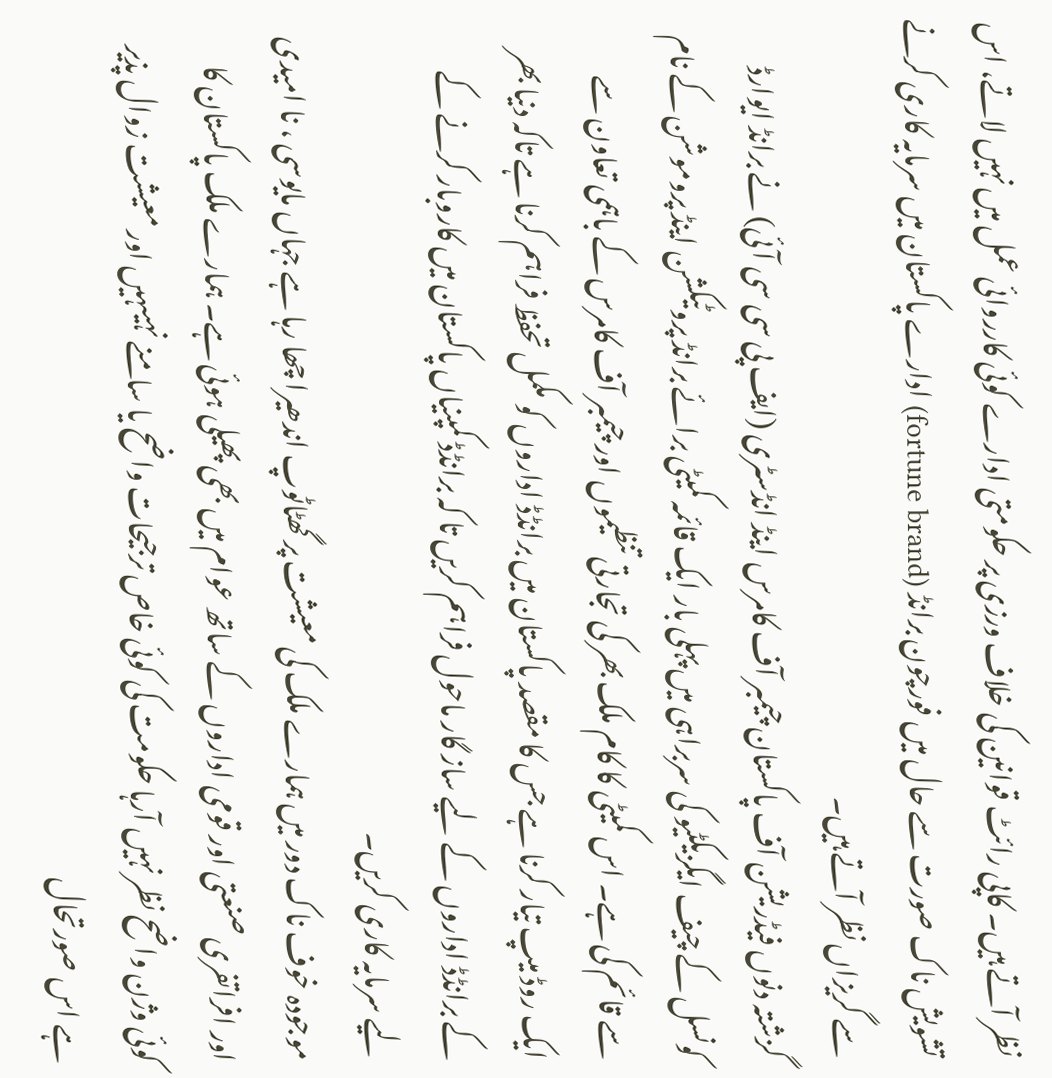نظر آتے ہیں۔ کاپی رائٹ قوانین کی خلاف ورزی پر حکومتی ادارے کوئی کارروائی عمل میں نہیں لاتے، اس تشویش ناک صورت سے حال میں فورچون برانڈ (fortune brand) ادارے پاکستان میں سرمایہ کاری کرنے سے گریزاں نظر آتے ہیں۔
گزشتہ دنوں فیڈریشن آف پاکستان چیمبر آف کامرس اینڈ انڈسٹری (ایف پی سی سی آئی) نے برانڈ ایوارڈ کونسل کے چیف ایگزیکٹیو کی سربراہی میں پہلی بار ایک قائمہ کمیٹی برائے برانڈ پروٹیکشن اینڈ پروموشن کے نام سے قائم کی ہے۔ اس کمیٹی کا کام ملک بھر کی تجارتی تنظیموں اور چیمبر آف کامرس کے باہمی تعاون سے ایک روڈ میپ تیار کرنا ہے جس کا مقصد پاکستان میں برانڈڈ اداروں کو مکمل تحفظ فراہم کرنا ہے تاکہ دنیا بھر کے برانڈڈ اداروں کے لیے ساز گار ماحول فراہم کریں تا کہ برانڈڈ کمپنیاں پاکستان میں کاروبار کرنے کے لیے سرمایہ کاری کریں۔
موجودہ خوف ناک دور میں ہمارے ملک کی معیشت پر گھٹاٹوپ اندھیرا چھا رہا ہے جہاں مایوسی ، نا امیدی اور افراتفری صنعتی اور قومی اداروں کے ساتھ عوام میں بھی پھیلی ہوئی ہے۔ ہمارے ملک پاکستان کا کوئی وژن واضح نظر نہیں آرہا حکومت کی کوئی خاص ترجیحات واضح یا سامنے نہیںہیں اور معیشت زوال پذیر ہے اس صورتحال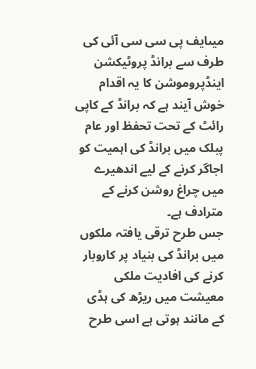میںایف پی سی سی آئی کی طرف سے برانڈ پروٹیکشن اینڈپروموشن کا یہ اقدام خوش آیند ہے کہ برانڈ کے کاپی رائٹ کے تحت تحفظ اور عام پبلک میں برانڈ کی اہمیت کو اجاگر کرنے کے لیے اندھیرے میں چراغ روشن کرنے کے مترادف ہے۔
جس طرح ترقی یافتہ ملکوں میں برانڈ کی بنیاد پر کاروبار کرنے کی افادیت ملکی معیشت میں ریڑھ کی ہڈی کے مانند ہوتی ہے اسی طرح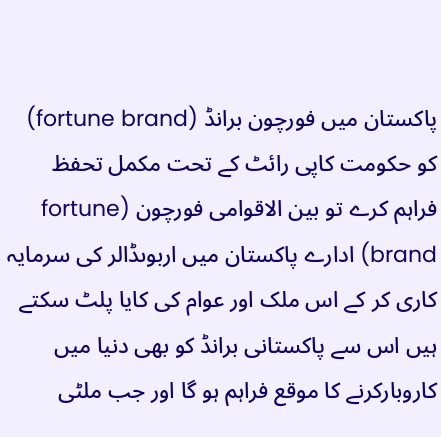پاکستان میں فورچون برانڈ (fortune brand) کو حکومت کاپی رائٹ کے تحت مکمل تحفظ فراہم کرے تو بین الاقوامی فورچون (fortune brand) ادارے پاکستان میں اربوںڈالر کی سرمایہ کاری کر کے اس ملک اور عوام کی کایا پلٹ سکتے ہیں اس سے پاکستانی برانڈ کو بھی دنیا میں کاروبارکرنے کا موقع فراہم ہو گا اور جب ملٹی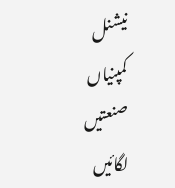نیشنل کمپنیاں صنعتیں لگائیں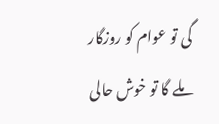گی تو عوام کو روزگار ملے گا تو خوش حالی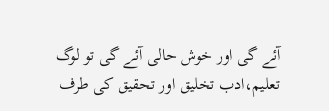آئے گی اور خوش حالی آئے گی تو لوگ تعلیم،ادب تخلیق اور تحقیق کی طرف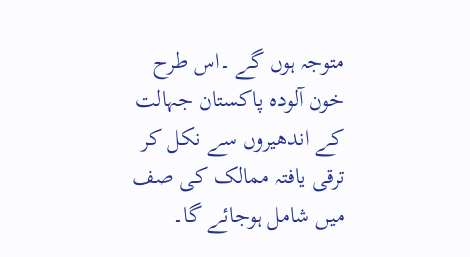متوجہ ہوں گے ۔اس طرح خون آلودہ پاکستان جہالت کے اندھیروں سے نکل کر ترقی یافتہ ممالک کی صف میں شامل ہوجائے گا۔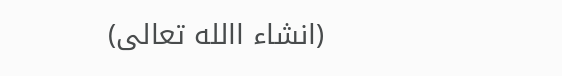(انشاء االله تعالی)